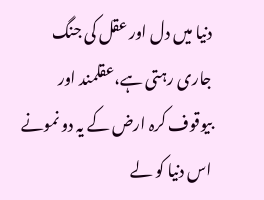دنیا میں دل اور عقل کی جنگ جاری رہتی ہے،عقلمند اور بیوقوف کرہ ارض کے یہ دو نمونے اس دنیا کو لے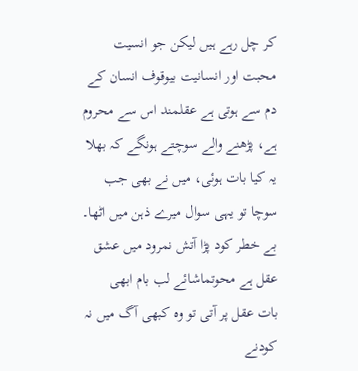کر چل رہے ہیں لیکن جو انسیت محبت اور انسانیت بیوقوف انسان کے دم سے ہوتی ہے عقلمند اس سے محروم ہے، پڑھنے والے سوچتے ہونگے کہ بھلا یہ کیا بات ہوئی، میں نے بھی جب سوچا تو یہی سوال میرے ذہن میں اٹھا۔
بے خطر کود پڑا آتش نمرود میں عشق
عقل ہے محوتماشائے لب بام ابھی
بات عقل پر آتی تو وہ کبھی آگ میں نہ کودنے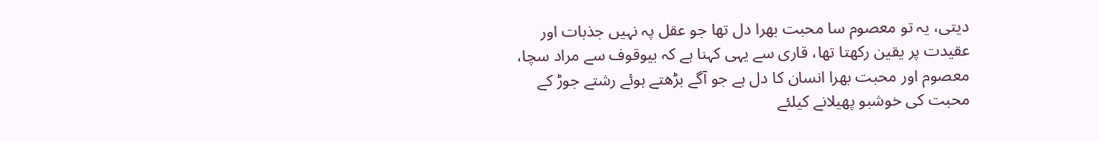دیتی، یہ تو معصوم سا محبت بھرا دل تھا جو عقل پہ نہیں جذبات اور عقیدت پر یقین رکھتا تھا، قاری سے یہی کہنا ہے کہ بیوقوف سے مراد سچا، معصوم اور محبت بھرا انسان کا دل ہے جو آگے بڑھتے ہوئے رشتے جوڑ کے محبت کی خوشبو پھیلانے کیلئے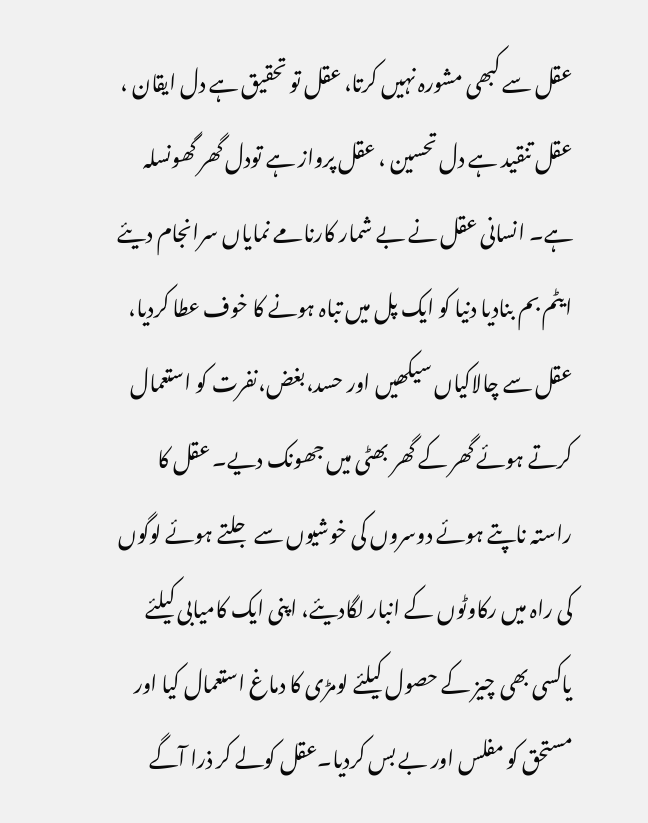عقل سے کبھی مشورہ نہیں کرتا، عقل تو تحقیق ہے دل ایقان ، عقل تنقید ہے دل تحسین ، عقل پرواز ہے تودل گھر گھونسلہ ہے۔ انسانی عقل نے بے شمار کارنامے نمایاں سرانجام دیئے ایٹم بم بنادیا دنیا کو ایک پل میں تباہ ہونے کا خوف عطا کردیا، عقل سے چالاکیاں سیکھیں اور حسد،بغض،نفرت کو استعمال کرتے ہوئے گھر کے گھر بھٹی میں جھونک دیے۔ عقل کا راستہ ناپتے ہوئے دوسروں کی خوشیوں سے جلتے ہوئے لوگوں کی راہ میں رکاوٹوں کے انبار لگادیئے، اپنی ایک کامیابی کیلئے یاکسی بھی چیز کے حصول کیلئے لومڑی کا دماغ استعمال کیا اور مستحق کو مفلس اور بے بس کردیا۔عقل کولے کر ذرا آگے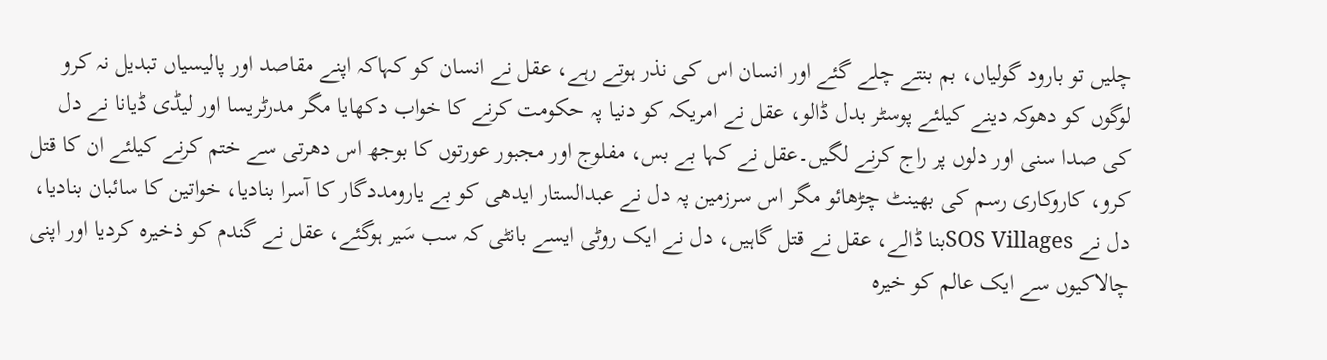چلیں تو بارود گولیاں، بم بنتے چلے گئے اور انسان اس کی نذر ہوتے رہے، عقل نے انسان کو کہاکہ اپنے مقاصد اور پالیسیاں تبدیل نہ کرو لوگوں کو دھوکہ دینے کیلئے پوسٹر بدل ڈالو، عقل نے امریکہ کو دنیا پہ حکومت کرنے کا خواب دکھایا مگر مدرٹریسا اور لیڈی ڈیانا نے دل کی صدا سنی اور دلوں پر راج کرنے لگیں۔عقل نے کہا بے بس، مفلوج اور مجبور عورتوں کا بوجھ اس دھرتی سے ختم کرنے کیلئے ان کا قتل کرو، کاروکاری رسم کی بھینٹ چڑھائو مگر اس سرزمین پہ دل نے عبدالستار ایدھی کو بے یارومددگار کا آسرا بنادیا، خواتین کا سائبان بنادیا، دل نے SOS Villagesبنا ڈالے، عقل نے قتل گاہیں، دل نے ایک روٹی ایسے بانٹی کہ سب سَیر ہوگئے، عقل نے گندم کو ذخیرہ کردیا اور اپنی چالاکیوں سے ایک عالم کو خیرہ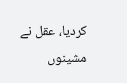کردیا، عقل نے مشینوں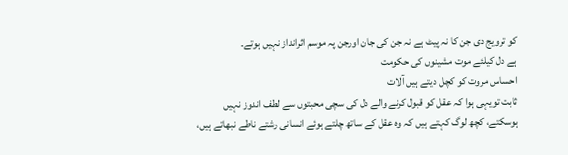کو ترویج دی جن کا نہ پیٹ ہے نہ جن کی جان اورجن پہ موسم اثرانداز نہیں ہوتے۔
ہے دل کیلئے موت مشینوں کی حکومت
احساس مروت کو کچل دیتے ہیں آلات
ثابت تویہی ہوا کہ عقل کو قبول کرنے والے دل کی سچی محبتوں سے لطف اندوز نہیں ہوسکتے، کچھ لوگ کہتے ہیں کہ وہ عقل کے ساتھ چلتے ہوئے انسانی رشتے ناطے نبھاتے ہیں،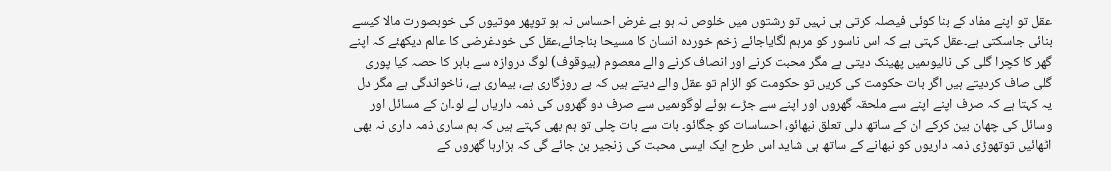عقل تو اپنے مفاد کے بنا کوئی فیصلہ کرتی ہی نہیں تو رشتوں میں خلوص نہ ہو بے غرض احساس نہ ہو توپھر موتیوں کی خوبصورت مالا کیسے بنائی جاسکتی ہے۔عقل کہتی ہے کہ اس ناسور کو مرہم لگایاجائے زخم خوردہ انسان کا مسیحا بناجائے،عقل کی خودغرضی کا عالم دیکھئے کہ اپنے گھر کا کچرا گلی کی نالیوںمیں پھینک دیتی ہے مگر محبت کرنے اور انصاف کرنے والے معصوم (بیوقوف) لوگ دروازہ سے باہر کا حصہ کیا پوری گلی صاف کردیتے ہیں اگر بات حکومت کی کریں تو حکومت کو الزام تو عقل والے دیتے ہیں کہ بے روزگاری ہے، بیماری ہے، ناخواندگی ہے مگر دل یہ کہتا ہے کہ صرف اپنے اپنے سے ملحقہ گھروں اور اپنے سے جڑے ہوئے لوگوںمیں سے صرف دو گھروں کی ذمہ داریاں لے لو۔ان کے مسائل اور وسائل کی چھان بین کرکے ان کے ساتھ دلی تعلق نبھائو، احساسات کو جگائو۔ بات سے بات چلی تو ہم بھی کہتے ہیں کہ ہم ساری ذمہ داری نہ بھی اٹھائیں توتھوڑی ذمہ داریوں کو نبھانے کے ساتھ ہی شاید اس طرح ایک ایسی محبت کی زنجیر بن جائے گی کہ ہزارہا گھروں کے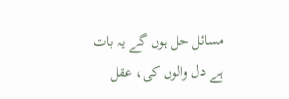مسائل حل ہوں گے یہ بات ہے دل والوں کی، عقل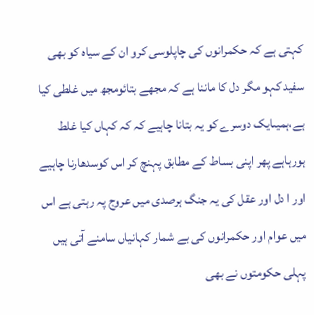کہتی ہے کہ حکمرانوں کی چاپلوسی کرو ان کے سیاہ کو بھی سفید کہو مگر دل کا ماننا ہے کہ مجھے بتائومجھ میں غلطی کیا ہے،ہمیںایک دوسرے کو یہ بتانا چاہیے کہ کہ کہاں کیا غلط ہورہاہے پھر اپنی بساط کے مطابق پہنچ کر اس کوسدھارنا چاہیے اور ا دل اور عقل کی یہ جنگ ہرصدی میں عروج پہ رہتی ہے اس میں عوام اور حکمرانوں کی بے شمار کہانیاں سامنے آتی ہیں پہلی حکومتوں نے بھی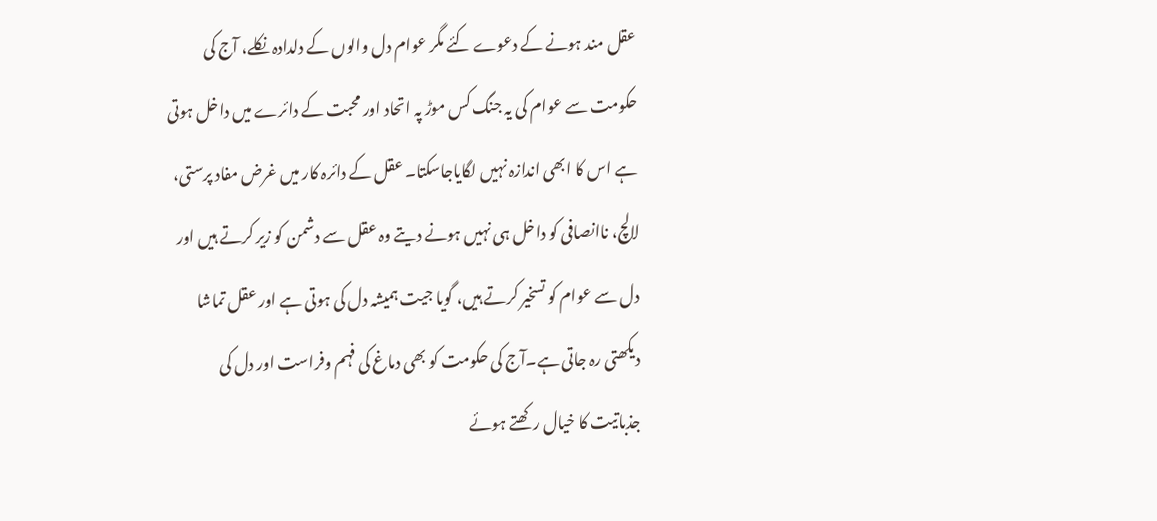عقل مند ہونے کے دعوے کئے مگر عوام دل والوں کے دلدادہ نکلے، آج کی حکومت سے عوام کی یہ جنگ کس موڑ پہ اتحاد اور محبت کے دائرے میں داخل ہوتی ہے اس کا ابھی اندازہ نہیں لگایاجاسکتا۔ عقل کے دائرہ کار میں غرض مفاد پرستی، لالچ، ناانصافی کو داخل ہی نہیں ہونے دیتے وہ عقل سے دشمن کو زیر کرتے ہیں اور دل سے عوام کو تسخیر کرتے ہیں، گویا جیت ہمیشہ دل کی ہوتی ہے اور عقل تماشا دیکھتی رہ جاتی ہے۔آج کی حکومت کو بھی دماغ کی فہم وفراست اور دل کی جذباتیت کا خیال رکھتے ہوئے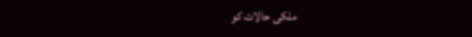ملکی حالات کو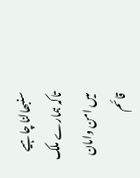سنبھالنا چاہیے تاکہ ہمارے ملک میں امن وامان قائم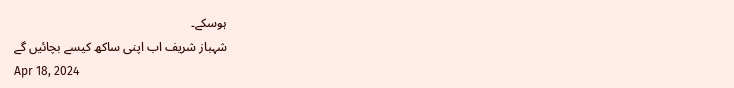ہوسکے۔
شہباز شریف اب اپنی ساکھ کیسے بچائیں گے
Apr 18, 2024